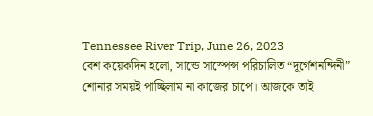Tennessee River Trip, June 26, 2023
বেশ কয়েকদিন হলো, সান্ডে সাস্পেন্স পরিচালিত “দূর্গেশনন্দিনী” শোনার সময়ই পাচ্ছিলাম না কাজের চাপে। আজকে তাই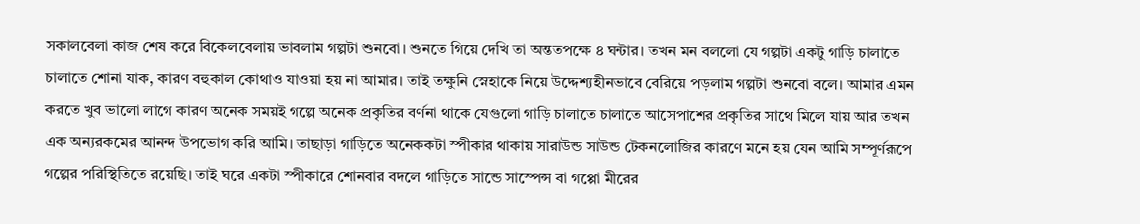সকালবেলা কাজ শেষ করে বিকেলবেলায় ভাবলাম গল্পটা শুনবো। শুনতে গিয়ে দেখি তা অন্ততপক্ষে ৪ ঘন্টার। তখন মন বললো যে গল্পটা একটু গাড়ি চালাতে চালাতে শোনা যাক, কারণ বহুকাল কোথাও যাওয়া হয় না আমার। তাই তক্ষুনি স্নেহাকে নিয়ে উদ্দেশ্যহীনভাবে বেরিয়ে পড়লাম গল্পটা শুনবো বলে। আমার এমন করতে খুব ভালো লাগে কারণ অনেক সময়ই গল্পে অনেক প্রকৃতির বর্ণনা থাকে যেগুলো গাড়ি চালাতে চালাতে আসেপাশের প্রকৃতির সাথে মিলে যায় আর তখন এক অন্যরকমের আনন্দ উপভোগ করি আমি। তাছাড়া গাড়িতে অনেককটা স্পীকার থাকায় সারাউন্ড সাউন্ড টেকনলোজির কারণে মনে হয় যেন আমি সম্পূর্ণরূপে গল্পের পরিস্থিতিতে রয়েছি। তাই ঘরে একটা স্পীকারে শোনবার বদলে গাড়িতে সান্ডে সাস্পেন্স বা গপ্পো মীরের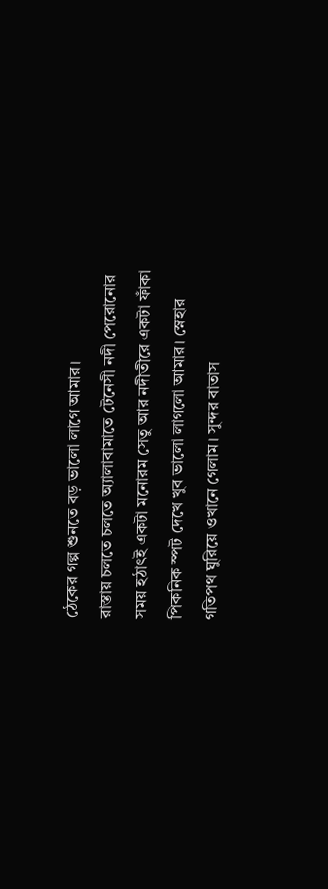ঠেকের গল্প শুনতে বড় ভালো লাগে আমার।
রাস্তায় চলতে চলতে অ্যালাবামাতে টেনেসী নদী পেরোনোর সময় হঠাৎই একটা মনোরম সেতু আর নদীতীরে একটা ফাঁকা পিকনিক স্পট দেখে খুব ভালো লাগলো আমার। স্নেহার গতিপথ ঘুরিয়ে ওখানে গেলাম। সুন্দর বাতাস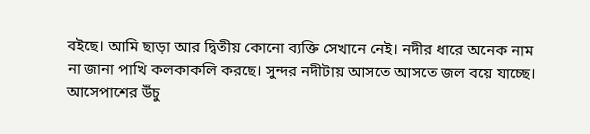বইছে। আমি ছাড়া আর দ্বিতীয় কোনো ব্যক্তি সেখানে নেই। নদীর ধারে অনেক নাম না জানা পাখি কলকাকলি করছে। সুন্দর নদীটায় আসতে আসতে জল বয়ে যাচ্ছে। আসেপাশের উঁচু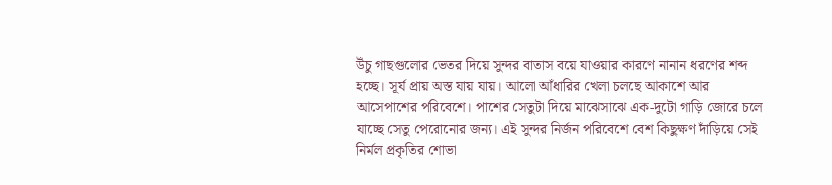উঁচু গাছগুলোর ভেতর দিয়ে সুন্দর বাতাস বয়ে যাওয়ার কারণে নানান ধরণের শব্দ হচ্ছে। সূর্য প্রায় অস্ত যায় যায়। আলো আঁধারির খেলা চলছে আকাশে আর আসেপাশের পরিবেশে। পাশের সেতুটা দিয়ে মাঝেসাঝে এক-দুটো গাড়ি জোরে চলে যাচ্ছে সেতু পেরোনোর জন্য। এই সুন্দর নির্জন পরিবেশে বেশ কিছুক্ষণ দাঁড়িয়ে সেই নির্মল প্রকৃতির শোভা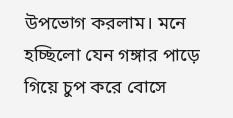উপভোগ করলাম। মনে হচ্ছিলো যেন গঙ্গার পাড়ে গিয়ে চুপ করে বোসে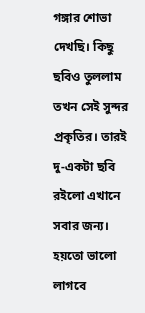গঙ্গার শোভা দেখছি। কিছু ছবিও তুললাম তখন সেই সুন্দর প্রকৃতির। তারই দু-একটা ছবি রইলো এখানে সবার জন্য। হয়তো ভালো লাগবে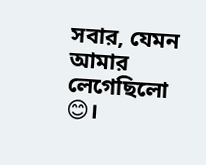সবার, যেমন আমার লেগেছিলো 😊।